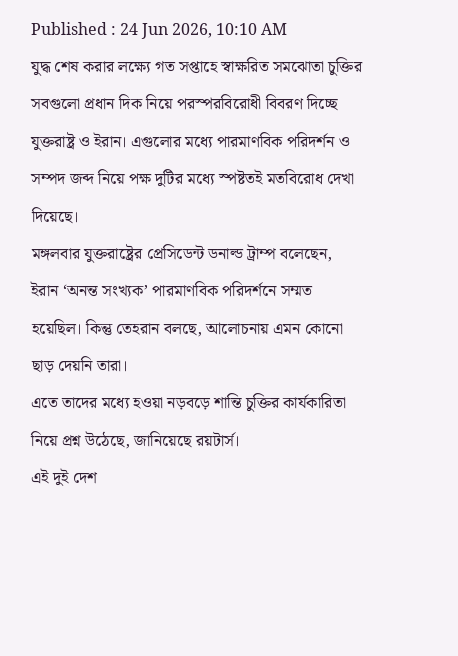Published : 24 Jun 2026, 10:10 AM
যুদ্ধ শেষ করার লক্ষ্যে গত সপ্তাহে স্বাক্ষরিত সমঝোতা চুক্তির সবগুলো প্রধান দিক নিয়ে পরস্পরবিরোধী বিবরণ দিচ্ছে যুক্তরাষ্ট্র ও ইরান। এগুলোর মধ্যে পারমাণবিক পরিদর্শন ও সম্পদ জব্দ নিয়ে পক্ষ দুটির মধ্যে স্পষ্টতই মতবিরোধ দেখা দিয়েছে।
মঙ্গলবার যুক্তরাষ্ট্রের প্রেসিডেন্ট ডনাল্ড ট্রাম্প বলেছেন, ইরান ‘অনন্ত সংখ্যক’ পারমাণবিক পরিদর্শনে সম্মত হয়েছিল। কিন্তু তেহরান বলছে, আলোচনায় এমন কোনো ছাড় দেয়নি তারা।
এতে তাদের মধ্যে হওয়া নড়বড়ে শান্তি চুক্তির কার্যকারিতা নিয়ে প্রশ্ন উঠেছে, জানিয়েছে রয়টার্স।
এই দুই দেশ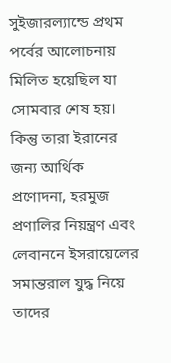সুইজারল্যান্ডে প্রথম পর্বের আলোচনায় মিলিত হয়েছিল যা সোমবার শেষ হয়। কিন্তু তারা ইরানের জন্য আর্থিক প্রণোদনা, হরমুজ প্রণালির নিয়ন্ত্রণ এবং লেবাননে ইসরায়েলের সমান্তরাল যুদ্ধ নিয়ে তাদের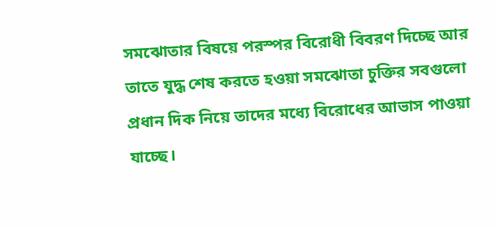সমঝোতার বিষয়ে পরস্পর বিরোধী বিবরণ দিচ্ছে আর তাতে যুদ্ধ শেষ করতে হওয়া সমঝোতা চুক্তির সবগুলো প্রধান দিক নিয়ে তাদের মধ্যে বিরোধের আভাস পাওয়া যাচ্ছে।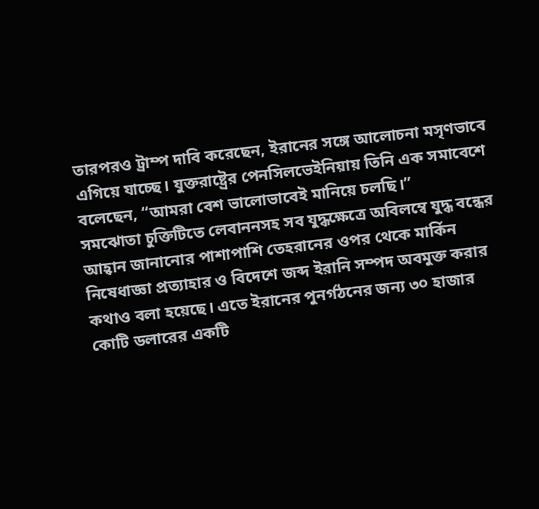তারপরও ট্রাম্প দাবি করেছেন, ইরানের সঙ্গে আলোচনা মসৃণভাবে এগিয়ে যাচ্ছে। যুক্তরাষ্ট্রের পেনসিলভেইনিয়ায় তিনি এক সমাবেশে বলেছেন, “আমরা বেশ ভালোভাবেই মানিয়ে চলছি।”
সমঝোতা চুক্তিটিতে লেবাননসহ সব যুদ্ধক্ষেত্রে অবিলম্বে যুদ্ধ বন্ধের আহ্বান জানানোর পাশাপাশি তেহরানের ওপর থেকে মার্কিন নিষেধাজ্ঞা প্রত্যাহার ও বিদেশে জব্দ ইরানি সম্পদ অবমুক্ত করার কথাও বলা হয়েছে। এতে ইরানের পুনর্গঠনের জন্য ৩০ হাজার কোটি ডলারের একটি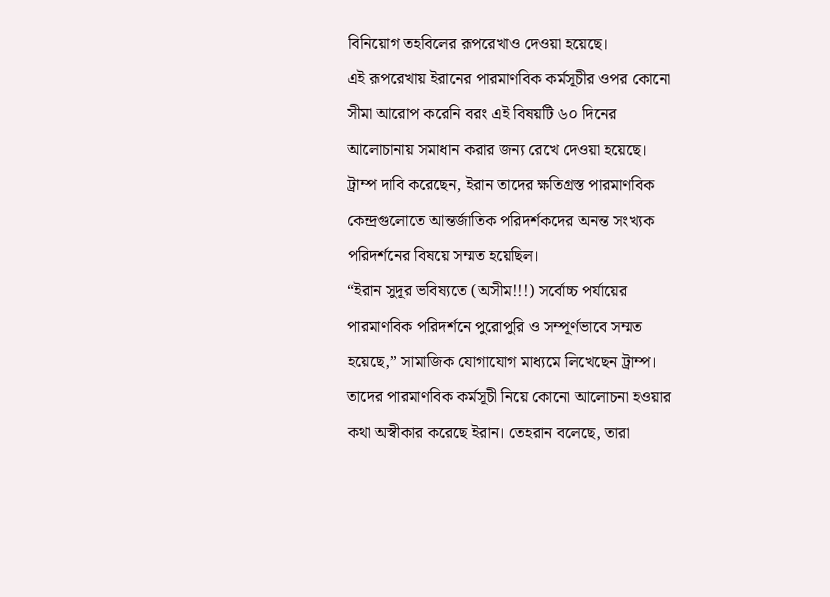বিনিয়োগ তহবিলের রূপরেখাও দেওয়া হয়েছে।
এই রূপরেখায় ইরানের পারমাণবিক কর্মসূচীর ওপর কোনো সীমা আরোপ করেনি বরং এই বিষয়টি ৬০ দিনের আলোচানায় সমাধান করার জন্য রেখে দেওয়া হয়েছে।
ট্রাম্প দাবি করেছেন, ইরান তাদের ক্ষতিগ্রস্ত পারমাণবিক কেন্দ্রগুলোতে আন্তর্জাতিক পরিদর্শকদের অনন্ত সংখ্যক পরিদর্শনের বিষয়ে সম্মত হয়েছিল।
“ইরান সুদূর ভবিষ্যতে (অসীম!!!) সর্বোচ্চ পর্যায়ের পারমাণবিক পরিদর্শনে পুরোপুরি ও সম্পূর্ণভাবে সম্মত হয়েছে,” সামাজিক যোগাযোগ মাধ্যমে লিখেছেন ট্রাম্প।
তাদের পারমাণবিক কর্মসূচী নিয়ে কোনো আলোচনা হওয়ার কথা অস্বীকার করেছে ইরান। তেহরান বলেছে, তারা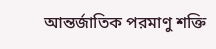আন্তর্জাতিক পরমাণু শক্তি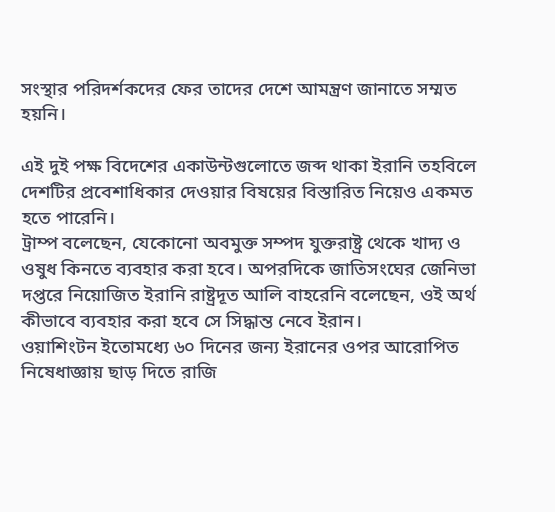সংস্থার পরিদর্শকদের ফের তাদের দেশে আমন্ত্রণ জানাতে সম্মত হয়নি।

এই দুই পক্ষ বিদেশের একাউন্টগুলোতে জব্দ থাকা ইরানি তহবিলে দেশটির প্রবেশাধিকার দেওয়ার বিষয়ের বিস্তারিত নিয়েও একমত হতে পারেনি।
ট্রাম্প বলেছেন, যেকোনো অবমুক্ত সম্পদ যুক্তরাষ্ট্র থেকে খাদ্য ও ওষুধ কিনতে ব্যবহার করা হবে। অপরদিকে জাতিসংঘের জেনিভা দপ্তরে নিয়োজিত ইরানি রাষ্ট্রদূত আলি বাহরেনি বলেছেন, ওই অর্থ কীভাবে ব্যবহার করা হবে সে সিদ্ধান্ত নেবে ইরান।
ওয়াশিংটন ইতোমধ্যে ৬০ দিনের জন্য ইরানের ওপর আরোপিত নিষেধাজ্ঞায় ছাড় দিতে রাজি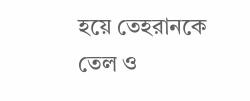হয়ে তেহরানকে তেল ও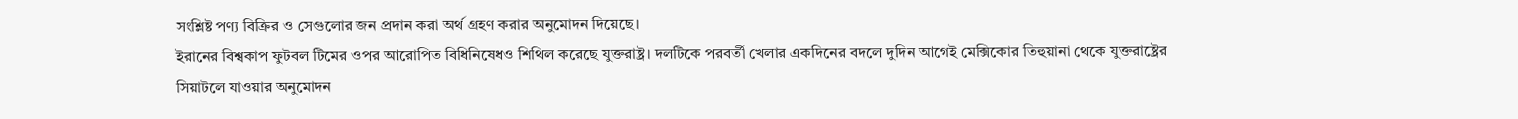সংশ্লিষ্ট পণ্য বিক্রির ও সেগুলোর জন প্রদান করা অর্থ গ্রহণ করার অনুমোদন দিয়েছে।
ইরানের বিশ্বকাপ ফুটবল টিমের ওপর আরোপিত বিধিনিষেধও শিথিল করেছে যুক্তরাষ্ট্র। দলটিকে পরবর্তী খেলার একদিনের বদলে দুদিন আগেই মেক্সিকোর তিহুয়ানা থেকে যুক্তরাষ্ট্রের সিয়াটলে যাওয়ার অনুমোদন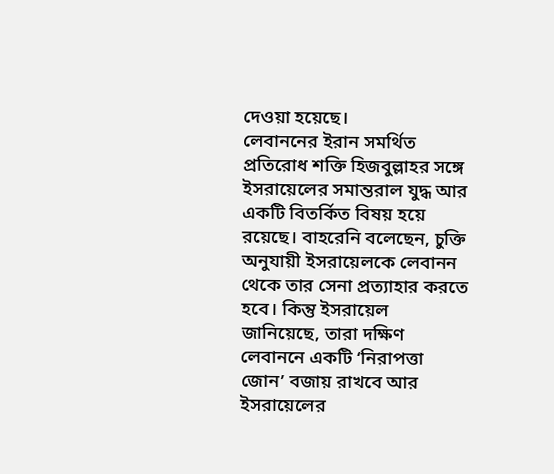দেওয়া হয়েছে।
লেবাননের ইরান সমর্থিত প্রতিরোধ শক্তি হিজবুল্লাহর সঙ্গে ইসরায়েলের সমান্তরাল যুদ্ধ আর একটি বিতর্কিত বিষয় হয়ে রয়েছে। বাহরেনি বলেছেন, চুক্তি অনুযায়ী ইসরায়েলকে লেবানন থেকে তার সেনা প্রত্যাহার করতে হবে। কিন্তু ইসরায়েল জানিয়েছে, তারা দক্ষিণ লেবাননে একটি ‘নিরাপত্তা জোন’ বজায় রাখবে আর ইসরায়েলের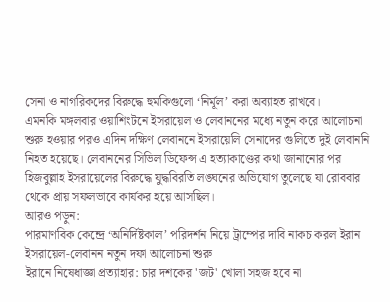সেনা ও নাগরিকদের বিরুদ্ধে হুমকিগুলো ‘নির্মূল’ করা অব্যাহত রাখবে।
এমনকি মঙ্গলবার ওয়াশিংটনে ইসরায়েল ও লেবাননের মধ্যে নতুন করে আলোচনা শুরু হওয়ার পরও এদিন দক্ষিণ লেবাননে ইসরায়েলি সেনাদের গুলিতে দুই লেবাননি নিহত হয়েছে। লেবাননের সিভিল ডিফেন্স এ হত্যাকাণ্ডের কথা জানানোর পর হিজবুল্লাহ ইসরায়েলের বিরুদ্ধে যুদ্ধবিরতি লঙ্ঘনের অভিযোগ তুলেছে যা রোববার থেকে প্রায় সফলভাবে কার্যকর হয়ে আসছিল।
আরও পড়ুন:
পারমাণবিক কেন্দ্রে ‘অনির্দিষ্টকাল’ পরিদর্শন নিয়ে ট্রাম্পের দাবি নাকচ করল ইরান
ইসরায়েল-লেবানন নতুন দফা আলোচনা শুরু
ইরানে নিষেধাজ্ঞা প্রত্যাহার: চার দশকের 'জট' খোলা সহজ হবে না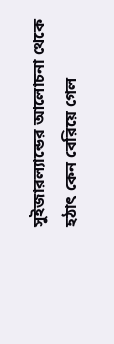সুইজারল্যান্ডের আলোচনা থেকে হঠাৎ কেন বেরিয়ে গেল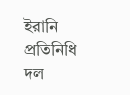ইরানি প্রতিনিধি দল